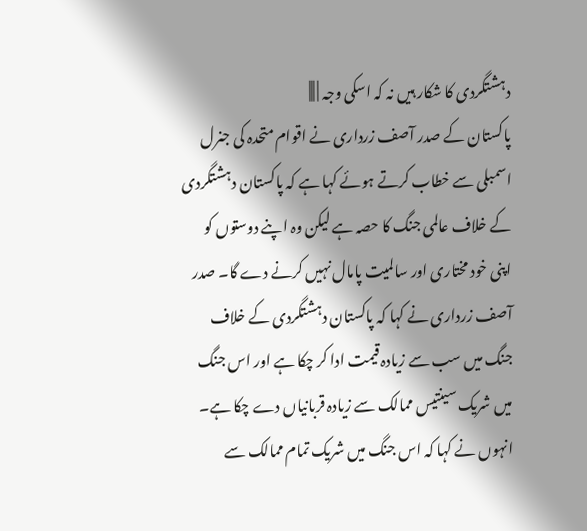دہشتگردی کا شکار ہیں نہ کہ اسکی وجہ | |||
پاکستان کے صدر آصف زرداری نے اقوام متحدہ کی جنرل اسمبلی سے خطاب کرتے ہوئے کہا ہے کہ پاکستان دہشتگردی کے خلاف عالمی جنگ کا حصہ ہے لیکن وہ اپنے دوستوں کو اپنی خود مختاری اور سالمیت پامال نہیں کرنے دے گا۔ صدر آصف زرداری نے کہا کہ پاکستان دہشتگردی کے خلاف جنگ میں سب سے زیادہ قیمت ادا کر چکا ہے اور اس جنگ میں شریک سینتیس ممالک سے زیادہ قربانیاں دے چکا ہے۔ انہوں نے کہا کہ اس جنگ میں شریک تمام ممالک سے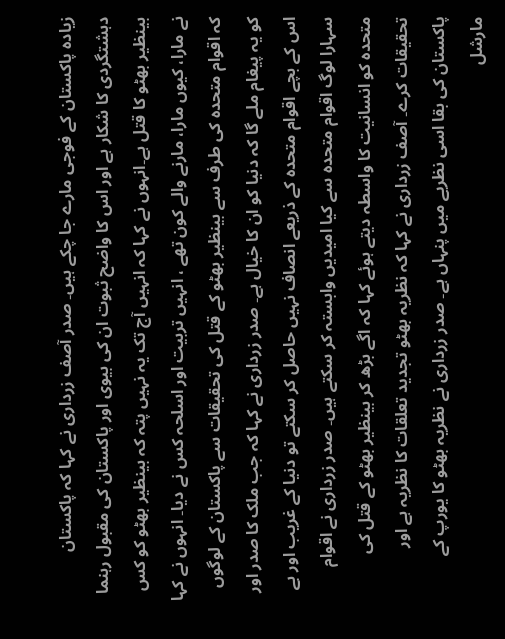زیادہ پاکستان کے فوجی مارے جا چکے ہیں۔ صدر آصف زرداری نے کہا کہ پاکستان دہشتگردی کا شکار ہے اور اس کا واضح ثبوت ان کی بیوی اور پاکستان کی مقبول رہنما بینظیر بھٹو کا قتل ہے۔انہوں نے کہا کہ انہیں آج تک یہ نہیں پتہ کہ بینظیر بھٹو کو کس نے مارا، کیوں مارا، مارنے والے کون تھے ، انہیں تربیت اور اسلحہ کس نے دیا۔ انہوں نے کہا کہ اقوام متحدہ کی طرف سے بینظیر بھٹو کے قتل کی تحقیقات سے پاکستان کے لوگوں کو یہ پیغام ملے گا کہ دنیا کو ان کا خیال ہے۔ صدر زرداری نے کہا کہ جب ملک کا صدر اور اس کے بچے اقوام متحدہ کے ذریعے انصاف نہیں حاصل کر سکتے تو دنیا کے غریب اور بے سہارا لوگ اقوام متحدہ سے کیا امیدیں وابستہ کر سکتے ہیں۔ صدر زرداری نے اقوام متحدہ کو انسانیت کا واسطہ دیتے ہوئے کہا کہ اگے بڑھ کر بینظیر بھٹو کے قتل کی تحقیقات کرے۔ آصف زرداری نے کہا کہ نظریہ بھٹو تجدید تعلقات کا نظریہ ہے اور پاکستان کی بقا اسی نظریے میں پنہاں ہے۔ صدر زرداری نے نظریہ بھٹو کا یورپ کے مارشل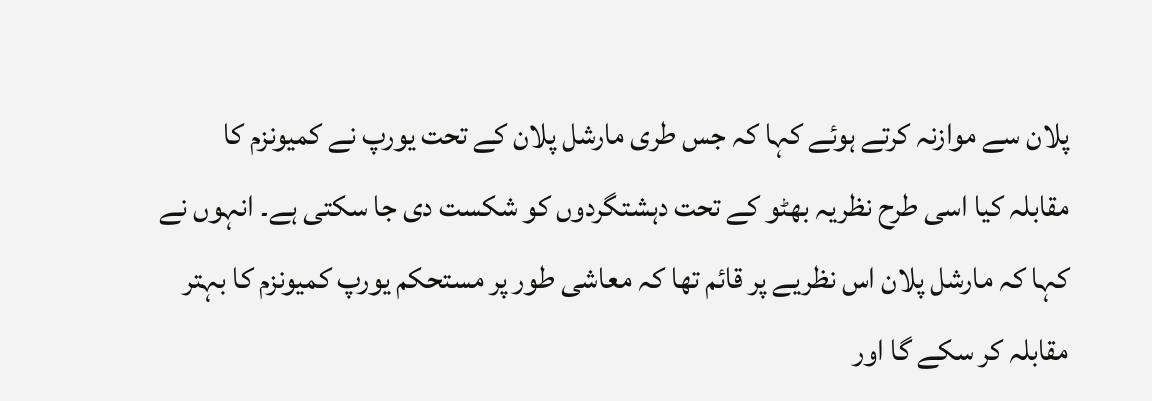پلان سے موازنہ کرتے ہوئے کہا کہ جس طری مارشل پلان کے تحت یورپ نے کمیونزم کا مقابلہ کیا اسی طرح نظریہ بھٹو کے تحت دہشتگردوں کو شکست دی جا سکتی ہے۔ انہوں نے کہا کہ مارشل پلان اس نظریے پر قائم تھا کہ معاشی طور پر مستحکم یورپ کمیونزم کا بہتر مقابلہ کر سکے گا اور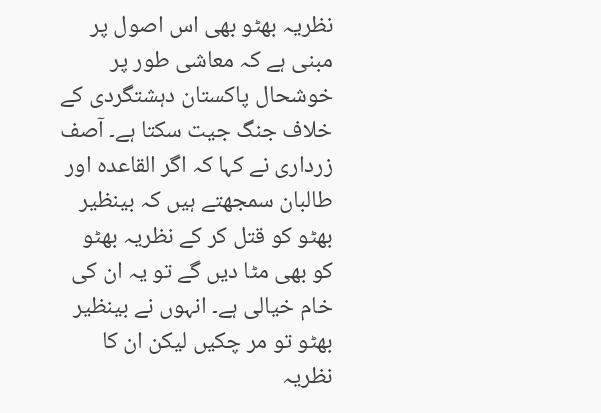نظریہ بھٹو بھی اس اصول پر مبنی ہے کہ معاشی طور پر خوشحال پاکستان دہشتگردی کے خلاف جنگ جیت سکتا ہے۔ آصف زرداری نے کہا کہ اگر القاعدہ اور طالبان سمجھتے ہیں کہ بینظیر بھٹو کو قتل کر کے نظریہ بھٹو کو بھی مٹا دیں گے تو یہ ان کی خام خیالی ہے۔ انہوں نے بینظیر بھٹو تو مر چکیں لیکن ان کا نظریہ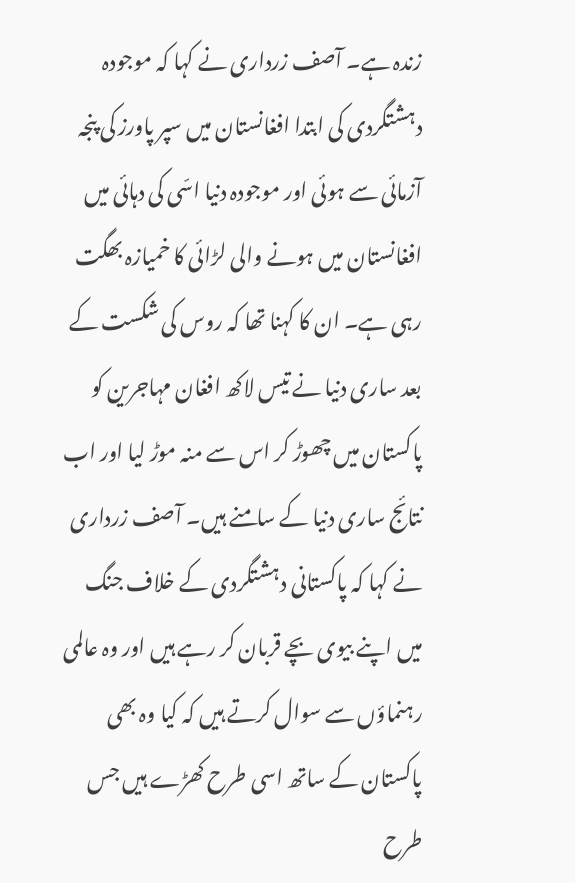زندہ ہے۔ آصف زرداری نے کہا کہ موجودہ دہشتگردی کی ابتدا افغانستان میں سپر پاورز کی پنجہ آزمائی سے ہوئی اور موجودہ دنیا اسّی کی دہائی میں افغانستان میں ہونے والی لڑائی کا خمیازہ بھگت رہی ہے۔ ان کا کہنا تھا کہ روس کی شکست کے بعد ساری دنیا نے تیس لاکھ افغان مہاجرین کو پاکستان میں چھوڑ کر اس سے منہ موڑ لیا اور اب نتائج ساری دنیا کے سامنے ہیں۔ آصف زرداری نے کہا کہ پاکستانی دہشتگردی کے خلاف جنگ میں اپنے بیوی بچے قربان کر رہے ہیں اور وہ عالمی رہنماؤں سے سوال کرتے ہیں کہ کیا وہ بھی پاکستان کے ساتھ اسی طرح کھڑے ہیں جس طرح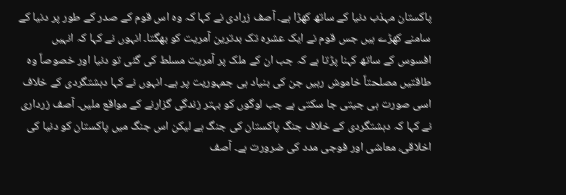پاکستان مہذب دنیا کے ساتھ کھڑا ہے۔ آصف زرادی نے کہا کہ وہ اس قوم کے صدر کے طور پر دنیا کے سامنے کھڑے ہیں جس قوم نے ایک عشرہ تک بدترین آمریت کو بھگتا۔ انہوں نے کہا کہ انہیں افسوس کے ساتھ کہنا پڑتا ہے کہ جب ان کے ملک پر آمریت مسلط کی گئی تو دنیا اور خصوصاً وہ طاقتیں مصلحتاً خاموش رہیں جن کی بنیاد ہی جمہوریت پر ہے۔ انہوں نے کہا دہشتگردی کے خلاف اسی صورت ہی جیتی جا سکتی ہے جب لوگوں کو بہتر زندگی گزارنے کے مواقع ملیں۔ آصف زرداری نے کہا کہ دہشتگردی کے خلاف جنگ پاکستان کی جنگ ہے لیکن اس جنگ میں پاکستان کو دنیا کی اخلاقی، معاشی اور فوجی مدد کی ضرورت ہے۔ آصف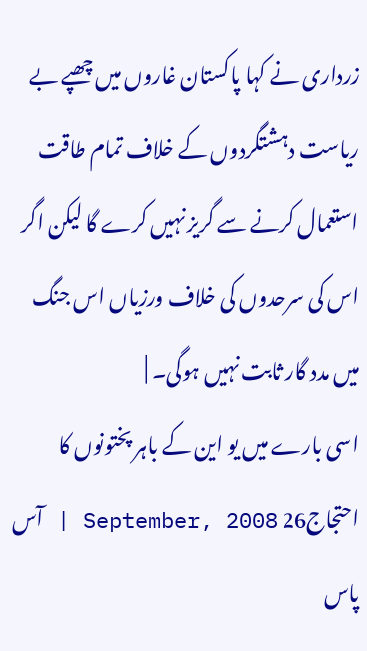زرداری نے کہا پاکستان غاروں میں چھپے بے ریاست دہشتگردوں کے خلاف تمام طاقت استعمال کرنے سے گریز نہیں کرے گا لیکن اگر اس کی سرحدوں کی خلاف ورزیاں اس جنگ میں مدد گار ثابت نہیں ہوگی۔ |
اسی بارے میں یو این کے باہر پختونوں کا احتجاج26 September, 2008 | آس پاس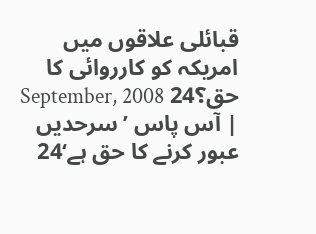قبائلی علاقوں میں امریکہ کو کارروائی کا حق؟24 September, 2008 | آس پاس ’سرحدیں عبور کرنے کا حق ہے‘24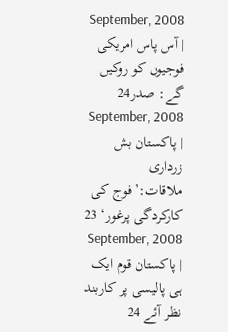September, 2008 | آس پاس امریکی فوجیوں کو روکیں گے: صدر24 September, 2008 | پاکستان بش زرداری ملاقات:’فوج کی کارکردگی پرغور‘ 23 September, 2008 | پاکستان قوم ایک ہی پالیسی پر کاربند نظر آئے 24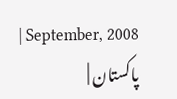September, 2008 | پاکستان |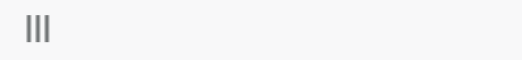|||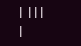| |||
|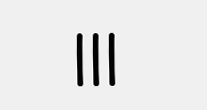|||